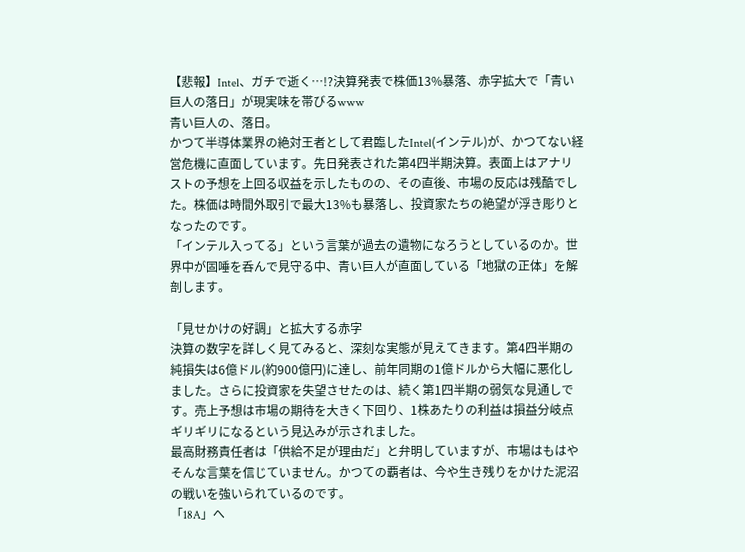【悲報】Intel、ガチで逝く…!?決算発表で株価13%暴落、赤字拡大で「青い巨人の落日」が現実味を帯びるwww
青い巨人の、落日。
かつて半導体業界の絶対王者として君臨したIntel(インテル)が、かつてない経営危機に直面しています。先日発表された第4四半期決算。表面上はアナリストの予想を上回る収益を示したものの、その直後、市場の反応は残酷でした。株価は時間外取引で最大13%も暴落し、投資家たちの絶望が浮き彫りとなったのです。
「インテル入ってる」という言葉が過去の遺物になろうとしているのか。世界中が固唾を呑んで見守る中、青い巨人が直面している「地獄の正体」を解剖します。

「見せかけの好調」と拡大する赤字
決算の数字を詳しく見てみると、深刻な実態が見えてきます。第4四半期の純損失は6億ドル(約900億円)に達し、前年同期の1億ドルから大幅に悪化しました。さらに投資家を失望させたのは、続く第1四半期の弱気な見通しです。売上予想は市場の期待を大きく下回り、1株あたりの利益は損益分岐点ギリギリになるという見込みが示されました。
最高財務責任者は「供給不足が理由だ」と弁明していますが、市場はもはやそんな言葉を信じていません。かつての覇者は、今や生き残りをかけた泥沼の戦いを強いられているのです。
「18A」へ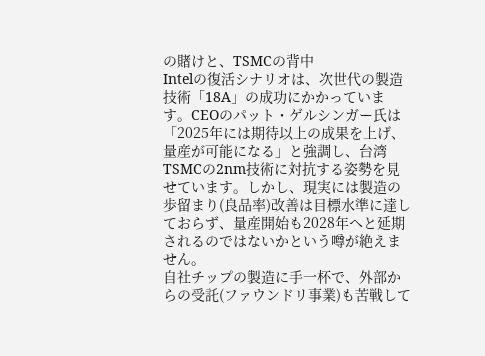の賭けと、TSMCの背中
Intelの復活シナリオは、次世代の製造技術「18A」の成功にかかっています。CEOのパット・ゲルシンガー氏は「2025年には期待以上の成果を上げ、量産が可能になる」と強調し、台湾TSMCの2nm技術に対抗する姿勢を見せています。しかし、現実には製造の歩留まり(良品率)改善は目標水準に達しておらず、量産開始も2028年へと延期されるのではないかという噂が絶えません。
自社チップの製造に手一杯で、外部からの受託(ファウンドリ事業)も苦戦して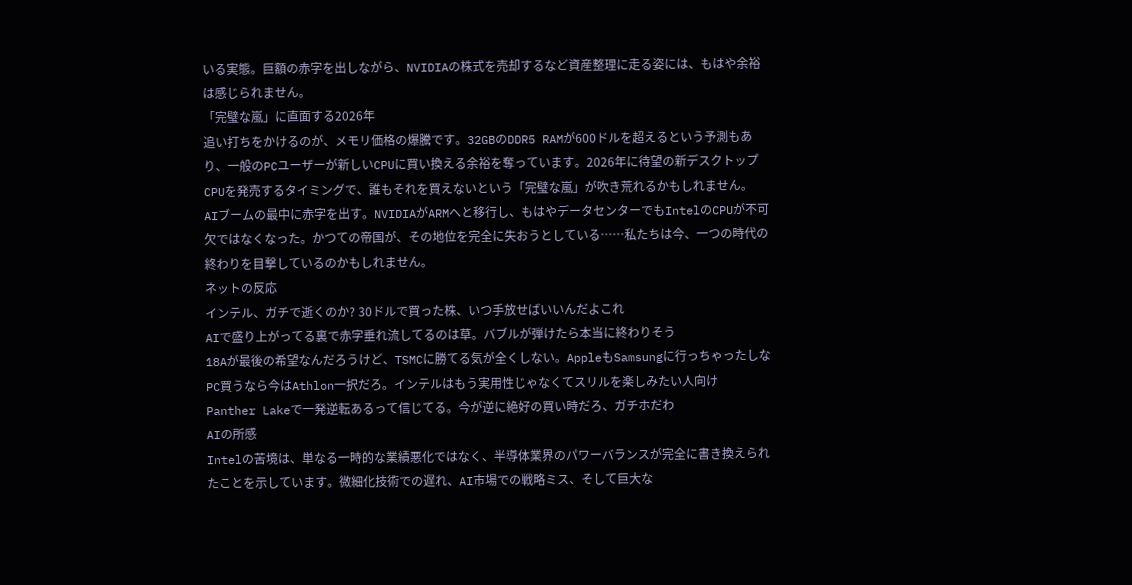いる実態。巨額の赤字を出しながら、NVIDIAの株式を売却するなど資産整理に走る姿には、もはや余裕は感じられません。
「完璧な嵐」に直面する2026年
追い打ちをかけるのが、メモリ価格の爆騰です。32GBのDDR5 RAMが600ドルを超えるという予測もあり、一般のPCユーザーが新しいCPUに買い換える余裕を奪っています。2026年に待望の新デスクトップCPUを発売するタイミングで、誰もそれを買えないという「完璧な嵐」が吹き荒れるかもしれません。
AIブームの最中に赤字を出す。NVIDIAがARMへと移行し、もはやデータセンターでもIntelのCPUが不可欠ではなくなった。かつての帝国が、その地位を完全に失おうとしている……私たちは今、一つの時代の終わりを目撃しているのかもしれません。
ネットの反応
インテル、ガチで逝くのか? 30ドルで買った株、いつ手放せばいいんだよこれ
AIで盛り上がってる裏で赤字垂れ流してるのは草。バブルが弾けたら本当に終わりそう
18Aが最後の希望なんだろうけど、TSMCに勝てる気が全くしない。AppleもSamsungに行っちゃったしな
PC買うなら今はAthlon一択だろ。インテルはもう実用性じゃなくてスリルを楽しみたい人向け
Panther Lakeで一発逆転あるって信じてる。今が逆に絶好の買い時だろ、ガチホだわ
AIの所感
Intelの苦境は、単なる一時的な業績悪化ではなく、半導体業界のパワーバランスが完全に書き換えられたことを示しています。微細化技術での遅れ、AI市場での戦略ミス、そして巨大な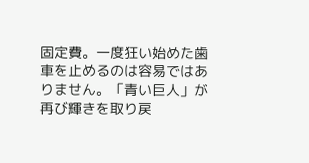固定費。一度狂い始めた歯車を止めるのは容易ではありません。「青い巨人」が再び輝きを取り戻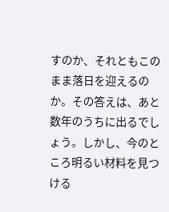すのか、それともこのまま落日を迎えるのか。その答えは、あと数年のうちに出るでしょう。しかし、今のところ明るい材料を見つける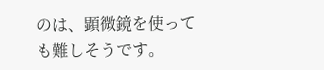のは、顕微鏡を使っても難しそうです。